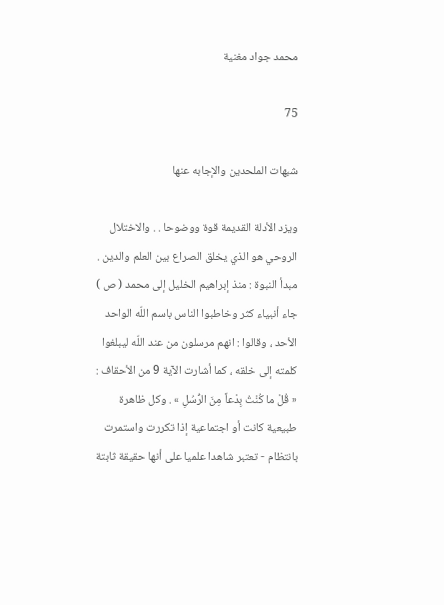محمد جواد مغنية

75

شبهات الملحدين والإجابه عنها

ويزد الأدلة القديمة قوة ووضوحا . . والاختلال الروحي هو الذي يخلق الصراع بين العلم والدين . مبدأ النبوة : منذ إبراهيم الخليل إلى محمد ( ص ) جاء أنبياء كثر وخاطبوا الناس باسم اللّه الواحد الأحد ، وقالوا : انهم مرسلون من عند اللّه ليبلغوا كلمته إلى خلقه ، كما أشارت الآية 9 من الأحقاف : « قُلْ ما كُنْتُ بِدْعاً مِنَ الرُّسُلِ » . وكل ظاهرة طبيعية كانت أو اجتماعية إذا تكررت واستمرت بانتظام - تعتبر شاهدا علميا على أنها حقيقة ثابتة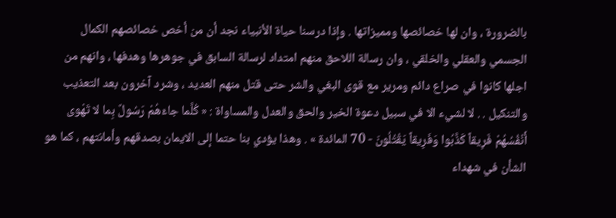بالضرورة ، وان لها خصائصها ومميزاتها . وإذا درسنا حياة الأنبياء نجد أن من أخص خصائصهم الكمال الجسمي والعقلي والخلقي ، وان رسالة اللاحق منهم امتداد لرسالة السابق في جوهرها وهدفها ، وانهم من اجلها كانوا في صراع دائم ومرير مع قوى البغي والشر حتى قتل منهم العديد ، وشرد آخرون بعد التعذيب والتنكيل . . لا لشيء الا في سبيل دعوة الخير والحق والعدل والمساواة : « كُلَّما جاءَهُمْ رَسُولٌ بِما لا تَهْوى أَنْفُسُهُمْ فَرِيقاً كَذَّبُوا وَفَرِيقاً يَقْتُلُونَ - 70 المائدة » . وهذا يؤدي بنا حتما إلى الايمان بصدقهم وأمانتهم ، كما هو الشأن في شهداء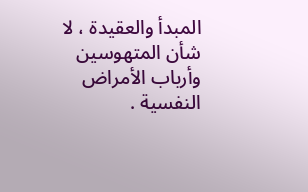المبدأ والعقيدة ، لا شأن المتهوسين وأرباب الأمراض النفسية .